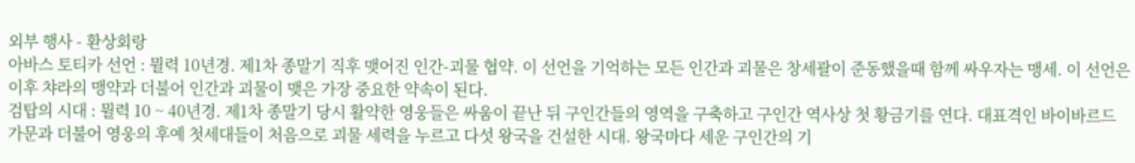외부 행사 - 환상회랑
아바스 토티카 선언 : 뮐력 10년경. 제1차 종말기 직후 맺어진 인간-괴물 협약. 이 선언을 기억하는 모든 인간과 괴물은 창세괄이 준동했을때 함께 싸우자는 맹세. 이 선언은 이후 챠라의 맹약과 더불어 인간과 괴물이 맺은 가장 중요한 약속이 된다.
검탑의 시대 : 뮐력 10 ~ 40년경. 제1차 종말기 당시 활약한 영웅들은 싸움이 끝난 뒤 구인간들의 영역을 구축하고 구인간 역사상 첫 황금기를 연다. 대표격인 바이바르드 가문과 더불어 영웅의 후예 첫세대들이 처음으로 괴물 세력을 누르고 다섯 왕국을 건설한 시대. 왕국마다 세운 구인간의 기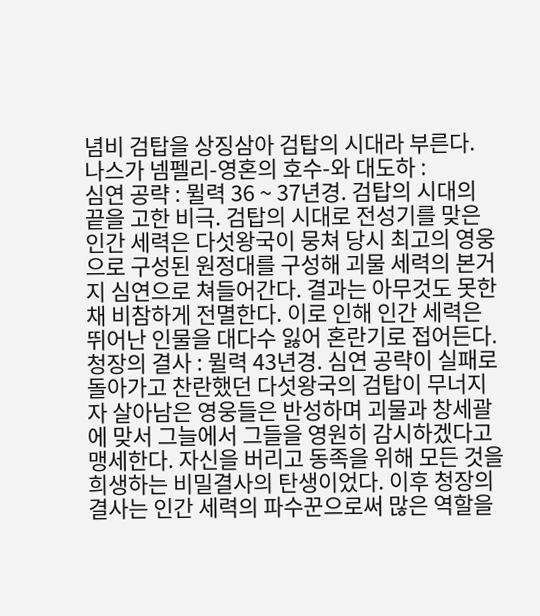념비 검탑을 상징삼아 검탑의 시대라 부른다.
나스가 넴펠리-영혼의 호수-와 대도하 :
심연 공략 : 뮐력 36 ~ 37년경. 검탑의 시대의 끝을 고한 비극. 검탑의 시대로 전성기를 맞은 인간 세력은 다섯왕국이 뭉쳐 당시 최고의 영웅으로 구성된 원정대를 구성해 괴물 세력의 본거지 심연으로 쳐들어간다. 결과는 아무것도 못한채 비참하게 전멸한다. 이로 인해 인간 세력은 뛰어난 인물을 대다수 잃어 혼란기로 접어든다.
청장의 결사 : 뮐력 43년경. 심연 공략이 실패로 돌아가고 찬란했던 다섯왕국의 검탑이 무너지자 살아남은 영웅들은 반성하며 괴물과 창세괄에 맞서 그늘에서 그들을 영원히 감시하겠다고 맹세한다. 자신을 버리고 동족을 위해 모든 것을 희생하는 비밀결사의 탄생이었다. 이후 청장의 결사는 인간 세력의 파수꾼으로써 많은 역할을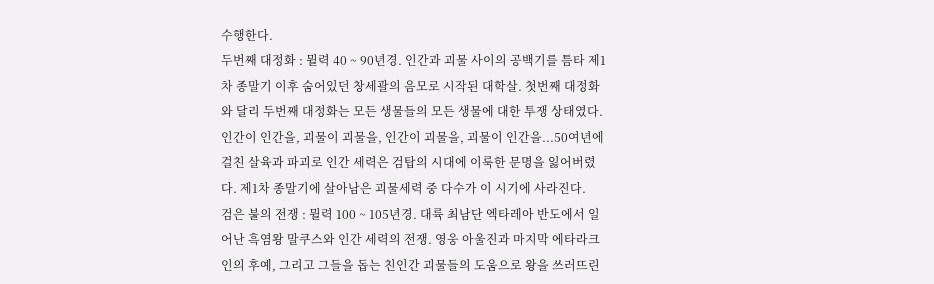수행한다.
두번째 대정화 : 뮐력 40 ~ 90년경. 인간과 괴물 사이의 공백기를 틈타 제1차 종말기 이후 숨어있던 창세괄의 음모로 시작된 대학살. 첫번째 대정화와 달리 두번째 대정화는 모든 생물들의 모든 생물에 대한 투쟁 상태였다. 인간이 인간을, 괴물이 괴물을, 인간이 괴물을, 괴물이 인간을...50여년에 걸친 살육과 파괴로 인간 세력은 검탑의 시대에 이룩한 문명을 잃어버렸다. 제1차 종말기에 살아남은 괴물세력 중 다수가 이 시기에 사라진다.
검은 불의 전쟁 : 뮐력 100 ~ 105년경. 대륙 최남단 엑타레아 반도에서 일어난 흑염왕 말쿠스와 인간 세력의 전쟁. 영웅 아울진과 마지막 에타라크 인의 후예, 그리고 그들을 돕는 친인간 괴물들의 도움으로 왕을 쓰러뜨린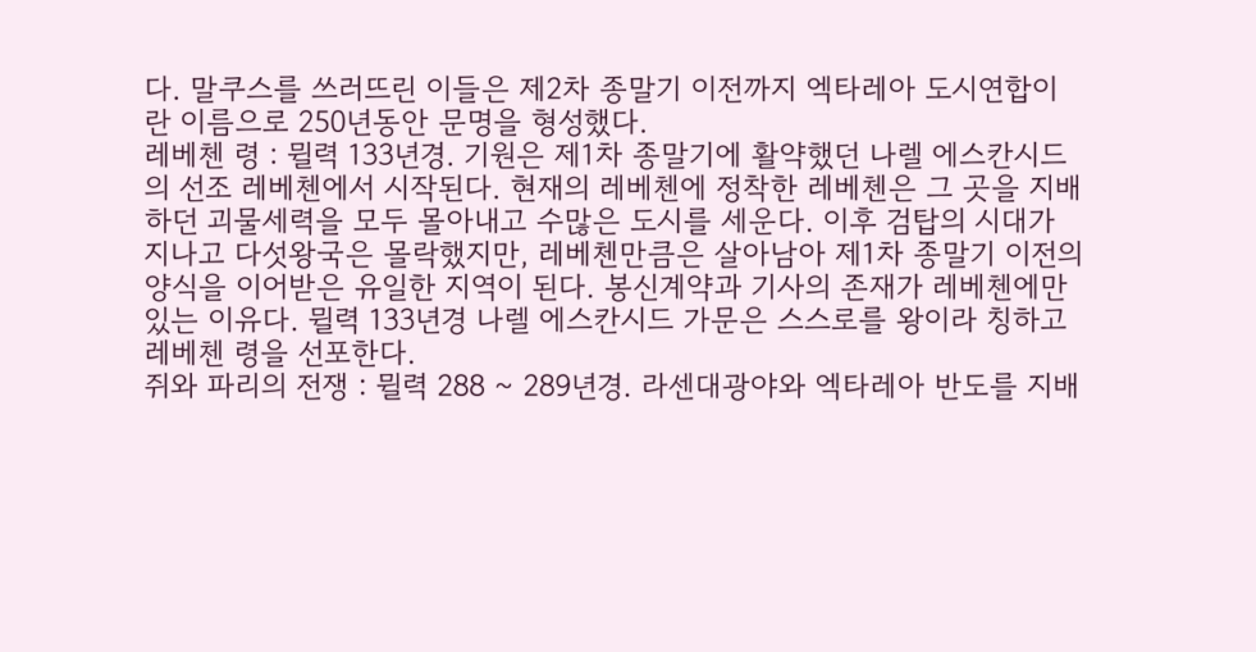다. 말쿠스를 쓰러뜨린 이들은 제2차 종말기 이전까지 엑타레아 도시연합이란 이름으로 250년동안 문명을 형성했다.
레베첸 령 : 뮐력 133년경. 기원은 제1차 종말기에 활약했던 나렐 에스칸시드의 선조 레베첸에서 시작된다. 현재의 레베첸에 정착한 레베첸은 그 곳을 지배하던 괴물세력을 모두 몰아내고 수많은 도시를 세운다. 이후 검탑의 시대가 지나고 다섯왕국은 몰락했지만, 레베첸만큼은 살아남아 제1차 종말기 이전의 양식을 이어받은 유일한 지역이 된다. 봉신계약과 기사의 존재가 레베첸에만 있는 이유다. 뮐력 133년경 나렐 에스칸시드 가문은 스스로를 왕이라 칭하고 레베첸 령을 선포한다.
쥐와 파리의 전쟁 : 뮐력 288 ~ 289년경. 라센대광야와 엑타레아 반도를 지배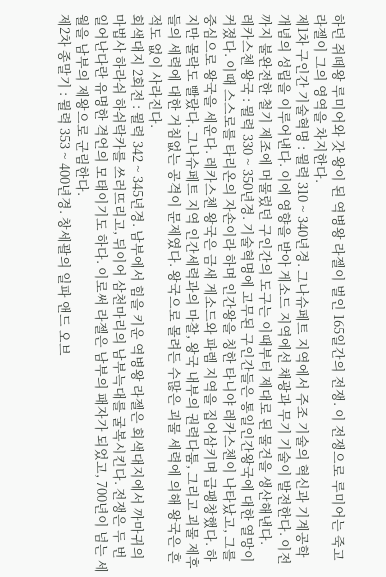하던 쥐떼왕 루미어와 갓 왕이 된 역병왕 라젤이 벌인 165일간의 전쟁. 이 전쟁으로 루미어는 죽고 라젤이 그의 영역을 차지한다.
제1차 구인간 기술혁명 : 뮐력 310 ~ 340년경. 그나슈페트 지역에서 주조 기술의 혁신과 기계공학 개념의 성립을 이루어낸다. 이에 영향을 받아 게소드 지역에선 채광과 무기 기술이 발전한다. 이전까지 불완전한 철기 제조에 머물렀던 구인간의 도구는 이때부터 제대로 된 물건을 생산해낸다.
레카스첸 왕국 : 뮐력 330 ~ 350년경. 기술혁명에 고무된 구인간들은 통일인간왕국에 대한 열망이 커졌다. 이때 스스로를 타리온의 자손이라 하며 인간왕을 칭한 타니야 레카스첸이 나타났고, 그를 중심으로 왕국을 세운다. 레카스첸 왕국은 금새 게소드와 파렘 지역을 집어삼키며 급팽창했다. 하지만 몰락도 빨랐다. 그나슈페트 지역 인간세력과의 마찰, 왕국 내부의 권력다툼, 그리고 괴물 제후들의 세력에 대한 거침없는 공격이 문제였다. 왕국으로 몰려든 수많은 괴물 세력에 의해 왕국은 흔적도 없이 사라진다.
회색대지 2회전 : 뮐력 342 ~ 345년경. 남부에서 힘을 키운 역병왕 라젤은 회색대지에서 까마귀의 마법사 하라쉬 하쉬락카를 쓰러뜨리고, 뒤이어 삼천마리의 남부늑대를 굴복시킨다. 전쟁은 두 번 일어난다란 유명한 격언의 모태이기도 하다. 이로써 라젤은 남부의 패자가 되었고, 700년이 넘는 세월을 남부의 제왕으로 군림한다.
제2차 종말기 : 뮐력 353 ~ 400년경. 창세괄의 일파 앤드 오브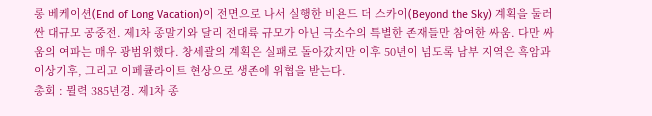롱 베케이션(End of Long Vacation)이 전면으로 나서 실행한 비욘드 더 스카이(Beyond the Sky) 계획을 둘러싼 대규모 공중전. 제1차 종말기와 달리 전대륙 규모가 아닌 극소수의 특별한 존재들만 참여한 싸움. 다만 싸움의 여파는 매우 광범위했다. 창세괄의 계획은 실패로 돌아갔지만 이후 50년이 넘도록 남부 지역은 흑암과 이상기후, 그리고 이페큘라이트 현상으로 생존에 위협을 받는다.
총회 : 뮐력 385년경. 제1차 종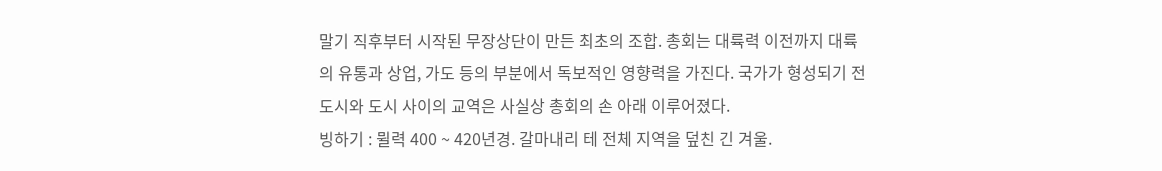말기 직후부터 시작된 무장상단이 만든 최초의 조합. 총회는 대륙력 이전까지 대륙의 유통과 상업, 가도 등의 부분에서 독보적인 영향력을 가진다. 국가가 형성되기 전 도시와 도시 사이의 교역은 사실상 총회의 손 아래 이루어졌다.
빙하기 : 뮐력 400 ~ 420년경. 갈마내리 테 전체 지역을 덮친 긴 겨울.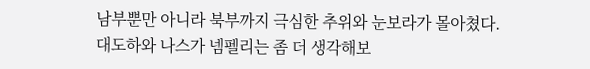남부뿐만 아니라 북부까지 극심한 추위와 눈보라가 몰아쳤다.
대도하와 나스가 넴펠리는 좀 더 생각해보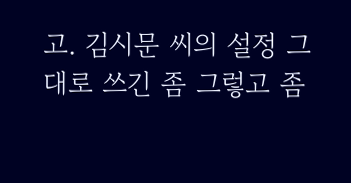고. 김시문 씨의 설정 그대로 쓰긴 좀 그렇고 좀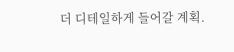더 디테일하게 들어갈 계획.